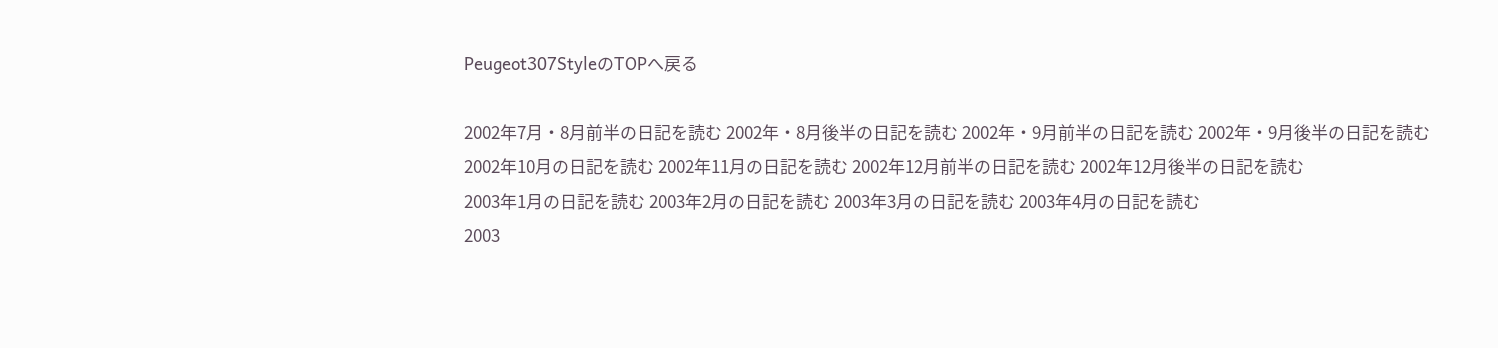Peugeot307StyleのTOPへ戻る

2002年7月・8月前半の日記を読む 2002年・8月後半の日記を読む 2002年・9月前半の日記を読む 2002年・9月後半の日記を読む
2002年10月の日記を読む 2002年11月の日記を読む 2002年12月前半の日記を読む 2002年12月後半の日記を読む
2003年1月の日記を読む 2003年2月の日記を読む 2003年3月の日記を読む 2003年4月の日記を読む
2003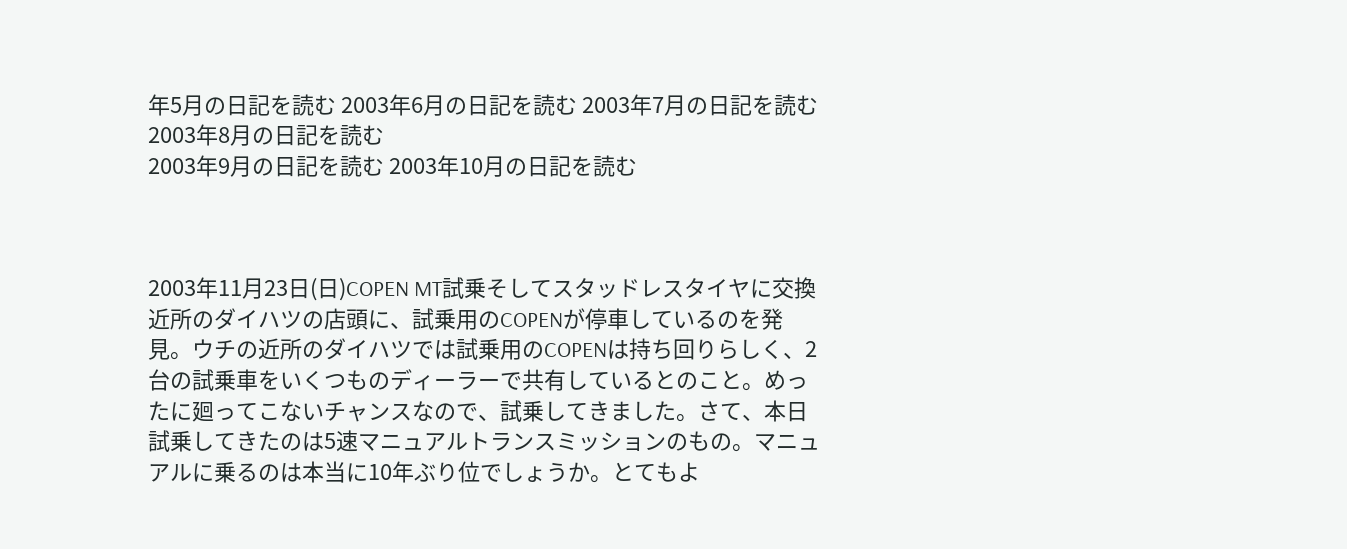年5月の日記を読む 2003年6月の日記を読む 2003年7月の日記を読む 2003年8月の日記を読む
2003年9月の日記を読む 2003年10月の日記を読む



2003年11月23日(日)COPEN MT試乗そしてスタッドレスタイヤに交換
近所のダイハツの店頭に、試乗用のCOPENが停車しているのを発見。ウチの近所のダイハツでは試乗用のCOPENは持ち回りらしく、2台の試乗車をいくつものディーラーで共有しているとのこと。めったに廻ってこないチャンスなので、試乗してきました。さて、本日試乗してきたのは5速マニュアルトランスミッションのもの。マニュアルに乗るのは本当に10年ぶり位でしょうか。とてもよ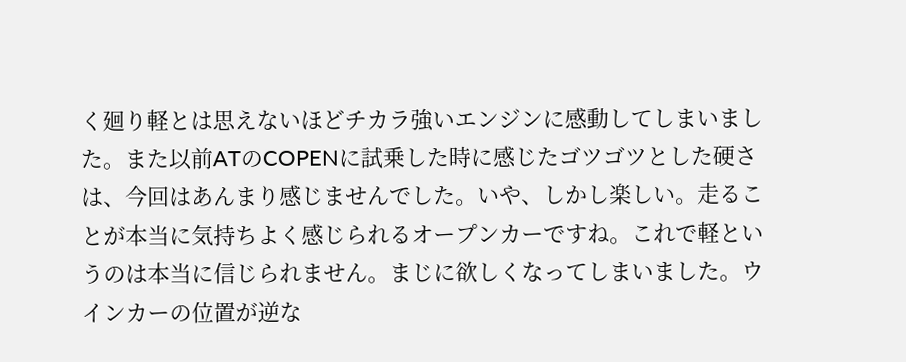く廻り軽とは思えないほどチカラ強いエンジンに感動してしまいました。また以前ATのCOPENに試乗した時に感じたゴツゴツとした硬さは、今回はあんまり感じませんでした。いや、しかし楽しい。走ることが本当に気持ちよく感じられるオープンカーですね。これで軽というのは本当に信じられません。まじに欲しくなってしまいました。ウインカーの位置が逆な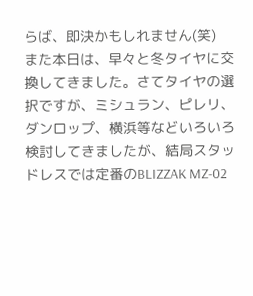らば、即決かもしれません(笑)
また本日は、早々と冬タイヤに交換してきました。さてタイヤの選択ですが、ミシュラン、ピレリ、ダンロップ、横浜等などいろいろ検討してきましたが、結局スタッドレスでは定番のBLIZZAK MZ-02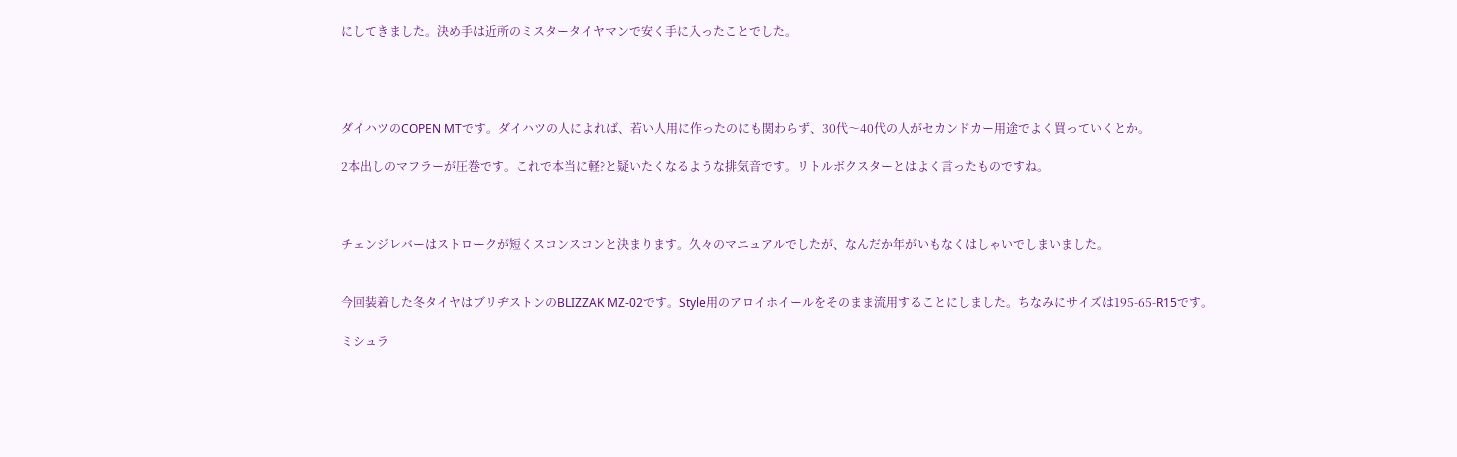にしてきました。決め手は近所のミスタータイヤマンで安く手に入ったことでした。




ダイハツのCOPEN MTです。ダイハツの人によれば、若い人用に作ったのにも関わらず、30代〜40代の人がセカンドカー用途でよく買っていくとか。

2本出しのマフラーが圧巻です。これで本当に軽?と疑いたくなるような排気音です。リトルボクスターとはよく言ったものですね。



チェンジレバーはストロークが短くスコンスコンと決まります。久々のマニュアルでしたが、なんだか年がいもなくはしゃいでしまいました。


今回装着した冬タイヤはブリヂストンのBLIZZAK MZ-02です。Style用のアロイホイールをそのまま流用することにしました。ちなみにサイズは195-65-R15です。

ミシュラ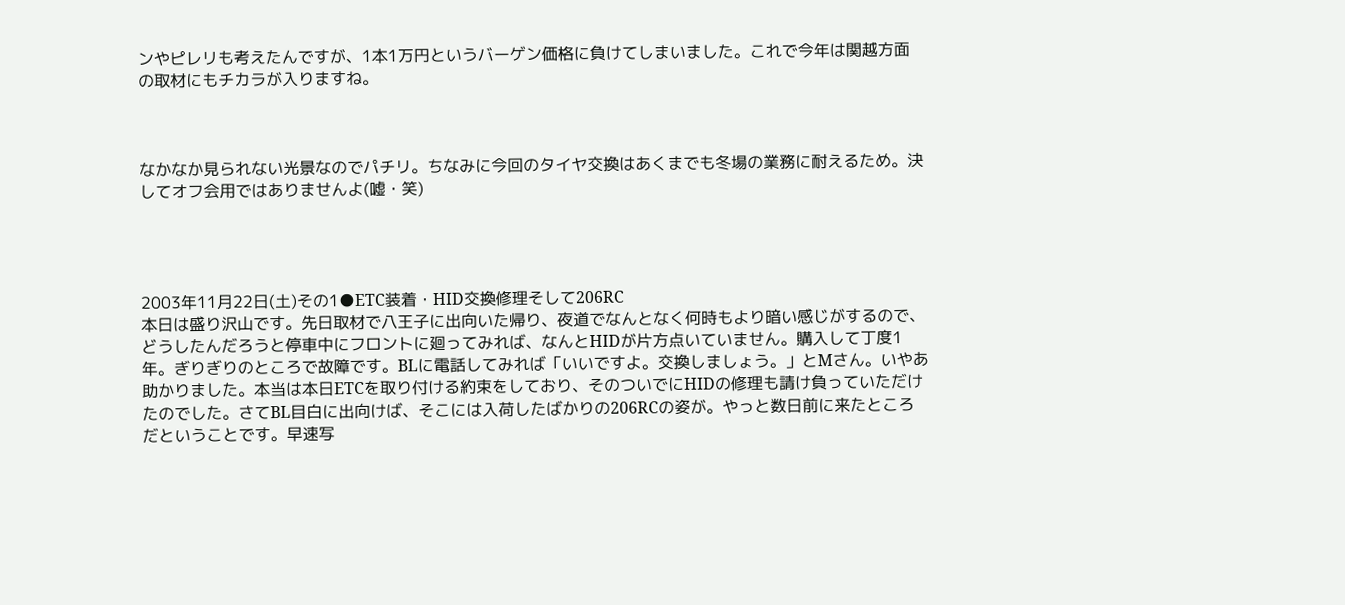ンやピレリも考えたんですが、1本1万円というバーゲン価格に負けてしまいました。これで今年は関越方面の取材にもチカラが入りますね。



なかなか見られない光景なのでパチリ。ちなみに今回のタイヤ交換はあくまでも冬場の業務に耐えるため。決してオフ会用ではありませんよ(嘘・笑)




2003年11月22日(土)その1●ETC装着・HID交換修理そして206RC
本日は盛り沢山です。先日取材で八王子に出向いた帰り、夜道でなんとなく何時もより暗い感じがするので、どうしたんだろうと停車中にフロントに廻ってみれば、なんとHIDが片方点いていません。購入して丁度1年。ぎりぎりのところで故障です。BLに電話してみれば「いいですよ。交換しましょう。」とMさん。いやあ助かりました。本当は本日ETCを取り付ける約束をしており、そのついでにHIDの修理も請け負っていただけたのでした。さてBL目白に出向けば、そこには入荷したばかりの206RCの姿が。やっと数日前に来たところだということです。早速写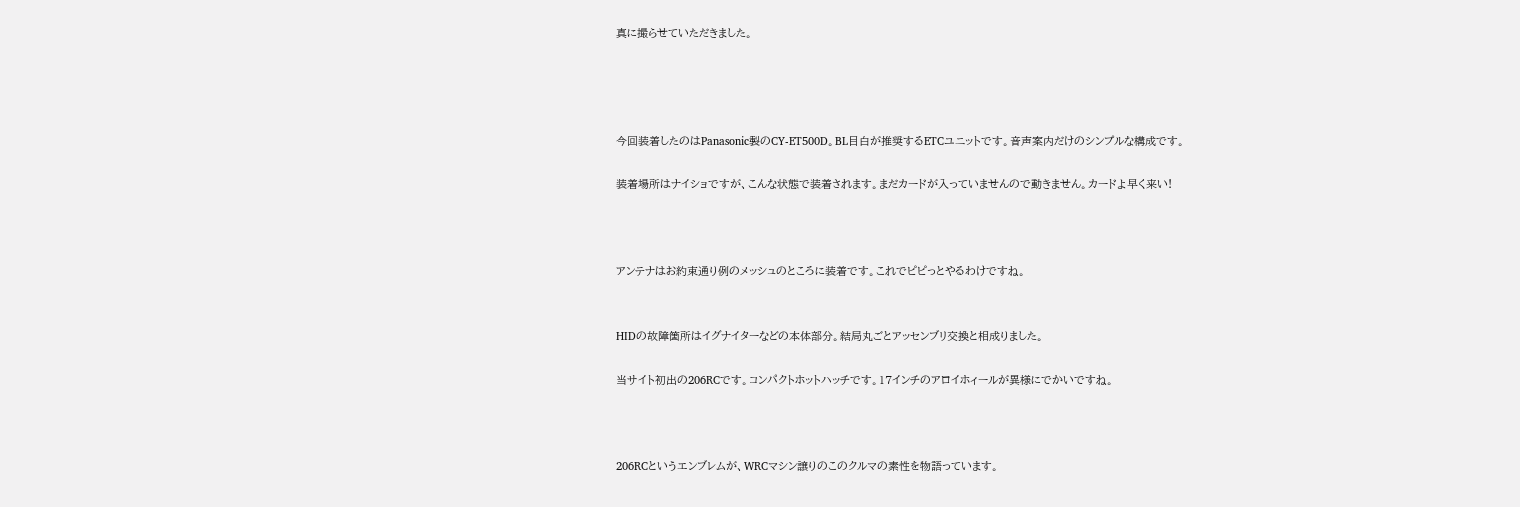真に撮らせていただきました。




今回装着したのはPanasonic製のCY-ET500D。BL目白が推奨するETCユニットです。音声案内だけのシンプルな構成です。

装着場所はナイショですが、こんな状態で装着されます。まだカードが入っていませんので動きません。カードよ早く来い!



アンテナはお約束通り例のメッシュのところに装着です。これでピピっとやるわけですね。


HIDの故障箇所はイグナイターなどの本体部分。結局丸ごとアッセンブリ交換と相成りました。

当サイト初出の206RCです。コンパクトホットハッチです。17インチのアロイホィールが異様にでかいですね。



206RCというエンブレムが、WRCマシン譲りのこのクルマの素性を物語っています。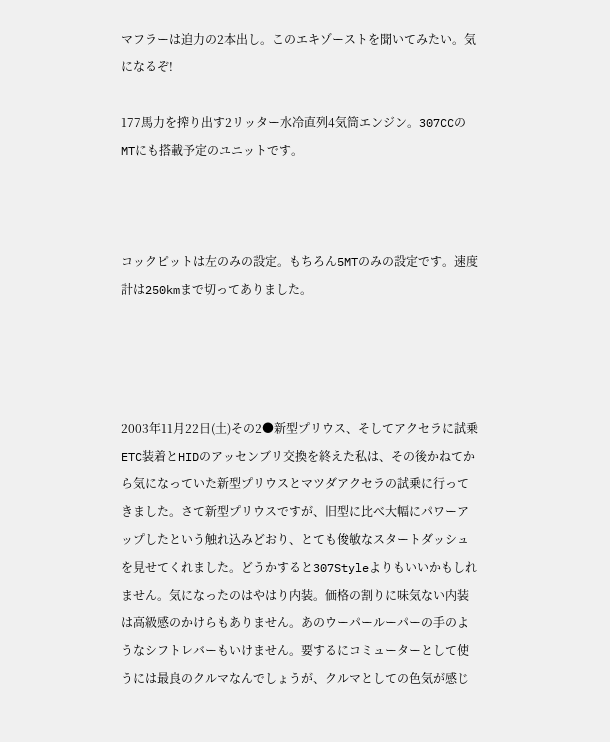マフラーは迫力の2本出し。このエキゾーストを聞いてみたい。気になるぞ!

177馬力を搾り出す2リッター水冷直列4気筒エンジン。307CCのMTにも搭載予定のユニットです。



コックピットは左のみの設定。もちろん5MTのみの設定です。速度計は250kmまで切ってありました。




2003年11月22日(土)その2●新型プリウス、そしてアクセラに試乗
ETC装着とHIDのアッセンブリ交換を終えた私は、その後かねてから気になっていた新型プリウスとマツダアクセラの試乗に行ってきました。さて新型プリウスですが、旧型に比べ大幅にパワーアップしたという触れ込みどおり、とても俊敏なスタートダッシュを見せてくれました。どうかすると307Styleよりもいいかもしれません。気になったのはやはり内装。価格の割りに味気ない内装は高級感のかけらもありません。あのウーパールーパーの手のようなシフトレバーもいけません。要するにコミューターとして使うには最良のクルマなんでしょうが、クルマとしての色気が感じ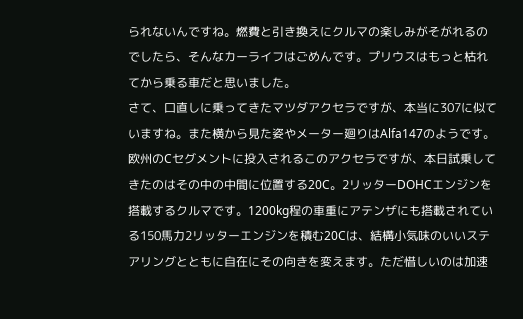られないんですね。燃費と引き換えにクルマの楽しみがそがれるのでしたら、そんなカーライフはごめんです。プリウスはもっと枯れてから乗る車だと思いました。
さて、口直しに乗ってきたマツダアクセラですが、本当に307に似ていますね。また横から見た姿やメーター廻りはAlfa147のようです。欧州のCセグメントに投入されるこのアクセラですが、本日試乗してきたのはその中の中間に位置する20C。2リッターDOHCエンジンを搭載するクルマです。1200kg程の車重にアテンザにも搭載されている150馬力2リッターエンジンを積む20Cは、結構小気味のいいステアリングとともに自在にその向きを変えます。ただ惜しいのは加速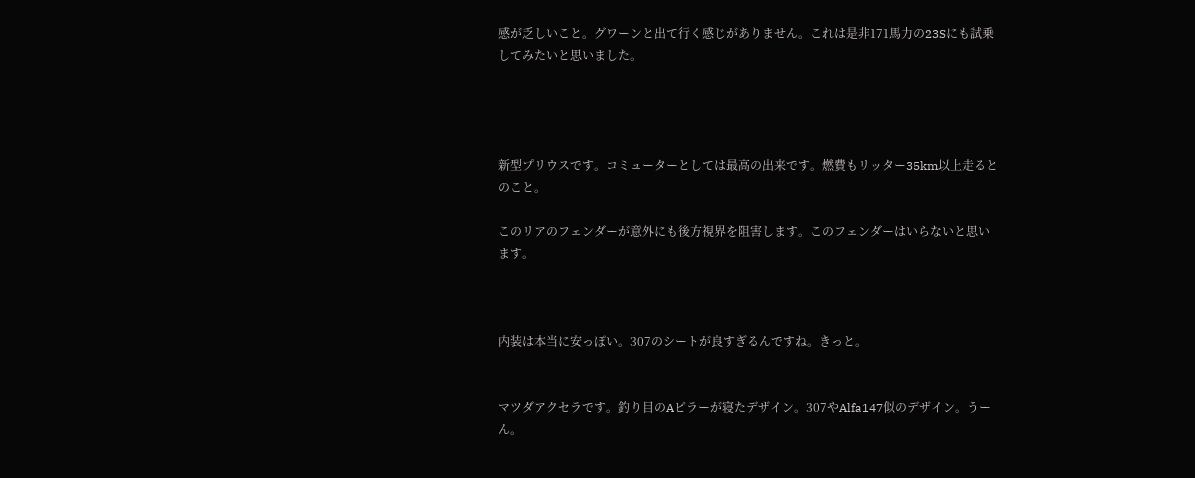感が乏しいこと。グワーンと出て行く感じがありません。これは是非171馬力の23Sにも試乗してみたいと思いました。




新型プリウスです。コミューターとしては最高の出来です。燃費もリッター35km以上走るとのこと。

このリアのフェンダーが意外にも後方視界を阻害します。このフェンダーはいらないと思います。



内装は本当に安っぽい。307のシートが良すぎるんですね。きっと。


マツダアクセラです。釣り目のAピラーが寝たデザイン。307やAlfa147似のデザイン。うーん。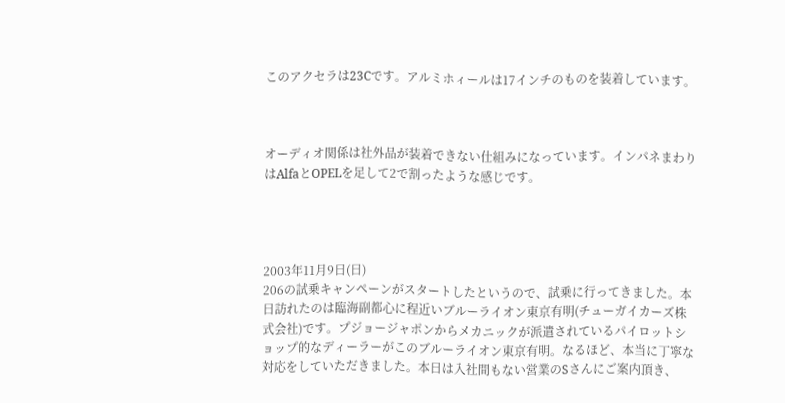このアクセラは23Cです。アルミホィールは17インチのものを装着しています。



オーディオ関係は社外品が装着できない仕組みになっています。インパネまわりはAlfaとOPELを足して2で割ったような感じです。




2003年11月9日(日)
206の試乗キャンペーンがスタートしたというので、試乗に行ってきました。本日訪れたのは臨海副都心に程近いブルーライオン東京有明(チューガイカーズ株式会社)です。プジョージャポンからメカニックが派遣されているパイロットショップ的なディーラーがこのブルーライオン東京有明。なるほど、本当に丁寧な対応をしていただきました。本日は入社間もない営業のSさんにご案内頂き、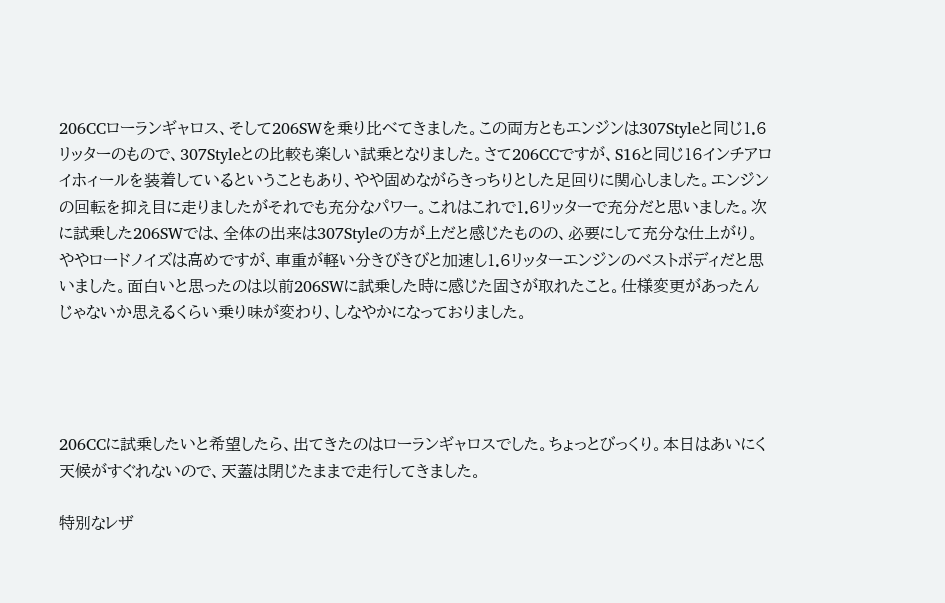206CCローランギャロス、そして206SWを乗り比べてきました。この両方ともエンジンは307Styleと同じ1.6リッターのもので、307Styleとの比較も楽しい試乗となりました。さて206CCですが、S16と同じ16インチアロイホィールを装着しているということもあり、やや固めながらきっちりとした足回りに関心しました。エンジンの回転を抑え目に走りましたがそれでも充分なパワー。これはこれで1.6リッターで充分だと思いました。次に試乗した206SWでは、全体の出来は307Styleの方が上だと感じたものの、必要にして充分な仕上がり。ややロードノイズは高めですが、車重が軽い分きびきびと加速し1.6リッターエンジンのベストボディだと思いました。面白いと思ったのは以前206SWに試乗した時に感じた固さが取れたこと。仕様変更があったんじゃないか思えるくらい乗り味が変わり、しなやかになっておりました。




206CCに試乗したいと希望したら、出てきたのはローランギャロスでした。ちょっとびっくり。本日はあいにく天候がすぐれないので、天蓋は閉じたままで走行してきました。

特別なレザ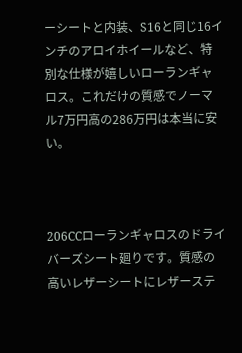ーシートと内装、S16と同じ16インチのアロイホイールなど、特別な仕様が嬉しいローランギャロス。これだけの質感でノーマル7万円高の286万円は本当に安い。



206CCローランギャロスのドライバーズシート廻りです。質感の高いレザーシートにレザーステ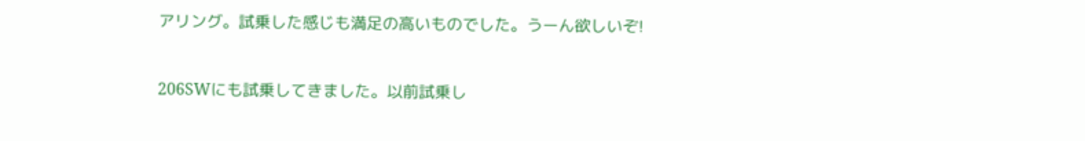アリング。試乗した感じも満足の高いものでした。うーん欲しいぞ!


206SWにも試乗してきました。以前試乗し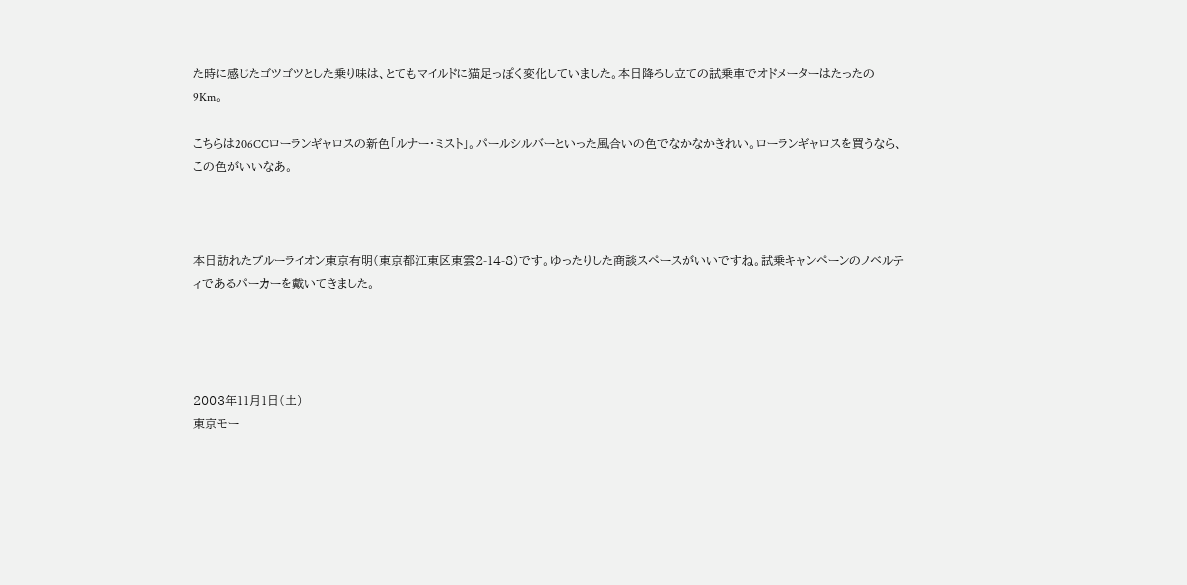た時に感じたゴツゴツとした乗り味は、とてもマイルドに猫足っぽく変化していました。本日降ろし立ての試乗車でオドメーターはたったの9Km。

こちらは206CCローランギャロスの新色「ルナー・ミスト」。パールシルバーといった風合いの色でなかなかきれい。ローランギャロスを買うなら、この色がいいなあ。



本日訪れたブルーライオン東京有明(東京都江東区東雲2-14-8)です。ゆったりした商談スペースがいいですね。試乗キャンペーンのノベルティであるパーカーを戴いてきました。




2003年11月1日(土)
東京モー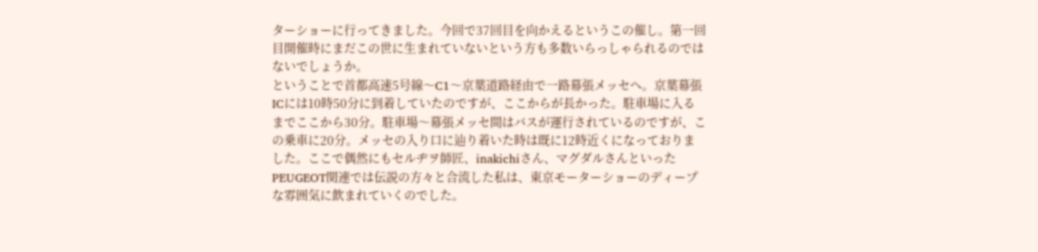ターショーに行ってきました。今回で37回目を向かえるというこの催し。第一回目開催時にまだこの世に生まれていないという方も多数いらっしゃられるのではないでしょうか。
ということで首都高速5号線〜C1〜京葉道路経由で一路幕張メッセへ。京葉幕張ICには10時50分に到着していたのですが、ここからが長かった。駐車場に入るまでここから30分。駐車場〜幕張メッセ間はバスが運行されているのですが、この乗車に20分。メッセの入り口に辿り着いた時は既に12時近くになっておりました。ここで偶然にもセルヂヲ師匠、inakichiさん、マグダルさんといったPEUGEOT関連では伝説の方々と合流した私は、東京モーターショーのディープな雰囲気に飲まれていくのでした。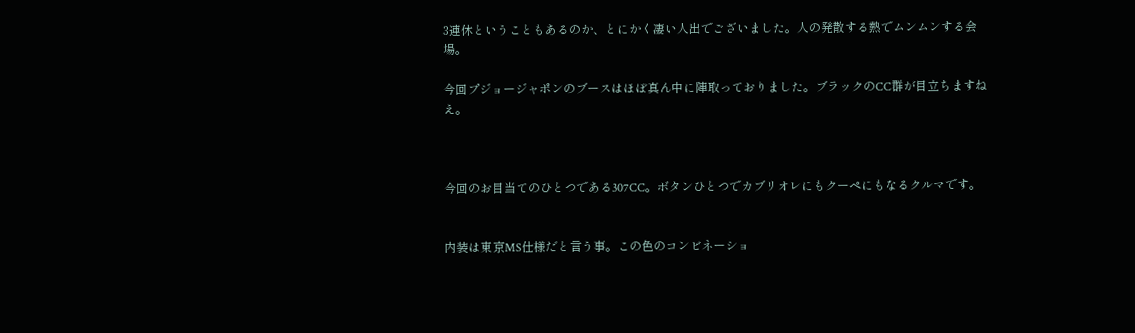3連休ということもあるのか、とにかく凄い人出でございました。人の発散する熱でムンムンする会場。

今回プジョージャポンのブースはほぼ真ん中に陣取っておりました。ブラックのCC群が目立ちますねえ。



今回のお目当てのひとつである307CC。ボタンひとつでカブリオレにもクーペにもなるクルマです。


内装は東京MS仕様だと言う事。この色のコンビネーショ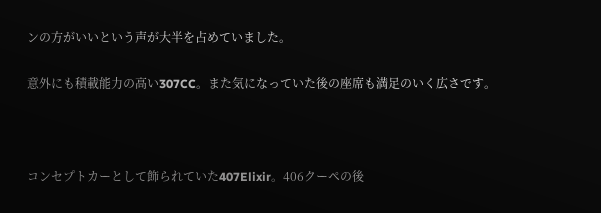ンの方がいいという声が大半を占めていました。

意外にも積載能力の高い307CC。また気になっていた後の座席も満足のいく広さです。



コンセプトカーとして飾られていた407Elixir。406クーペの後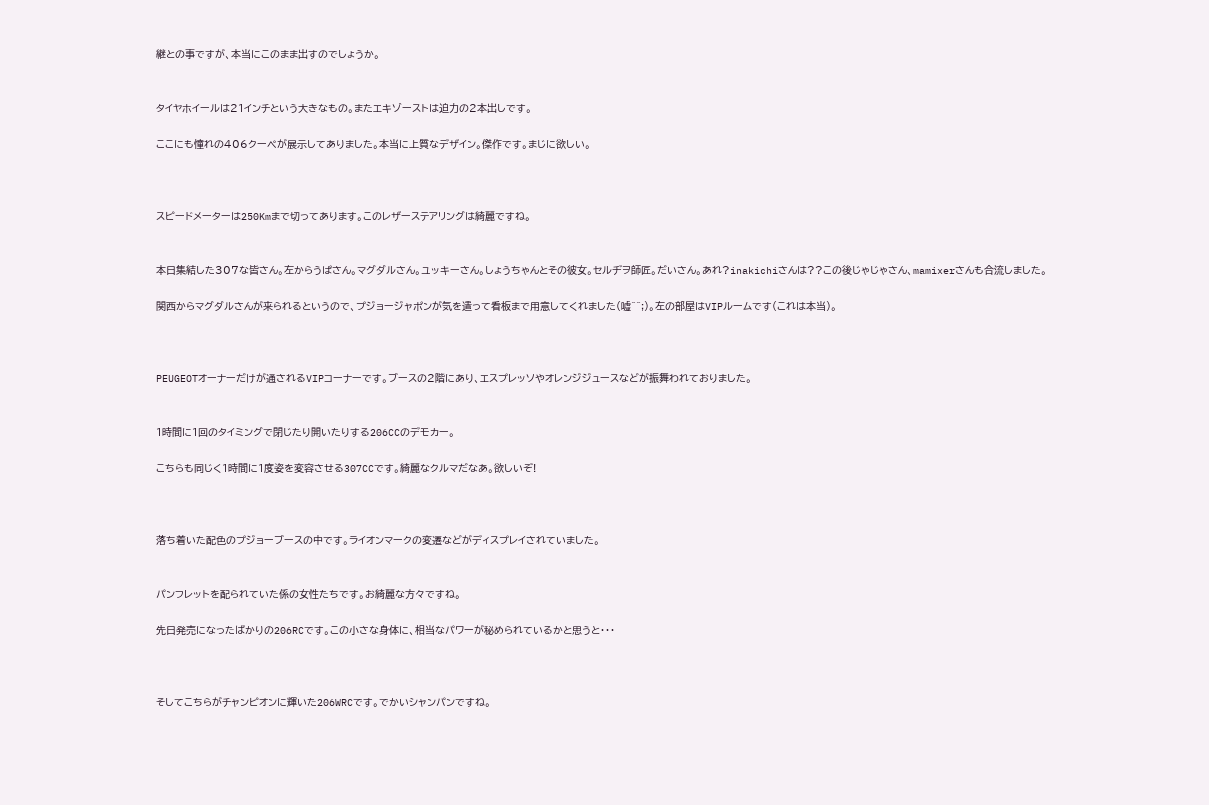継との事ですが、本当にこのまま出すのでしょうか。


タイヤホイールは21インチという大きなもの。またエキゾーストは迫力の2本出しです。

ここにも憧れの406クーペが展示してありました。本当に上質なデザイン。傑作です。まじに欲しい。



スピードメーターは250Kmまで切ってあります。このレザーステアリングは綺麗ですね。


本日集結した307な皆さん。左からうぱさん。マグダルさん。ユッキーさん。しょうちゃんとその彼女。セルヂヲ師匠。だいさん。あれ?inakichiさんは??この後じゃじゃさん、mamixerさんも合流しました。

関西からマグダルさんが来られるというので、プジョージャポンが気を遣って看板まで用意してくれました(嘘^^;)。左の部屋はVIPルームです(これは本当)。



PEUGEOTオーナーだけが通されるVIPコーナーです。ブースの2階にあり、エスプレッソやオレンジジュースなどが振舞われておりました。


1時間に1回のタイミングで閉じたり開いたりする206CCのデモカー。

こちらも同じく1時間に1度姿を変容させる307CCです。綺麗なクルマだなあ。欲しいぞ!



落ち着いた配色のプジョーブースの中です。ライオンマークの変遷などがディスプレイされていました。


パンフレットを配られていた係の女性たちです。お綺麗な方々ですね。

先日発売になったばかりの206RCです。この小さな身体に、相当なパワーが秘められているかと思うと・・・



そしてこちらがチャンピオンに輝いた206WRCです。でかいシャンパンですね。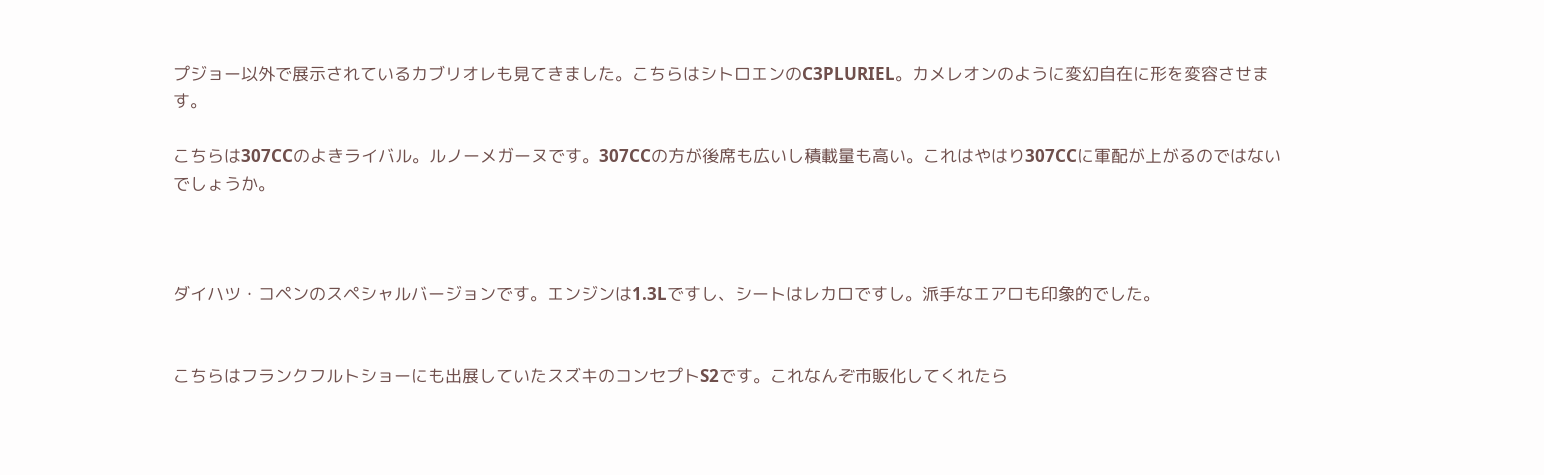プジョー以外で展示されているカブリオレも見てきました。こちらはシトロエンのC3PLURIEL。カメレオンのように変幻自在に形を変容させます。

こちらは307CCのよきライバル。ルノーメガーヌです。307CCの方が後席も広いし積載量も高い。これはやはり307CCに軍配が上がるのではないでしょうか。



ダイハツ・コペンのスペシャルバージョンです。エンジンは1.3Lですし、シートはレカロですし。派手なエアロも印象的でした。


こちらはフランクフルトショーにも出展していたスズキのコンセプトS2です。これなんぞ市販化してくれたら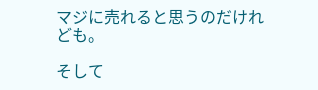マジに売れると思うのだけれども。

そして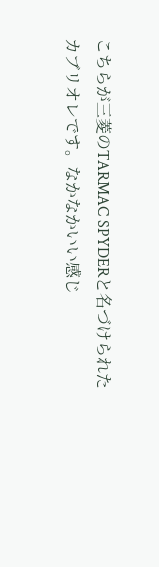こちらが三菱のTARMAC SPYDERと名づけられたカブリオレです。なかなかいい感じ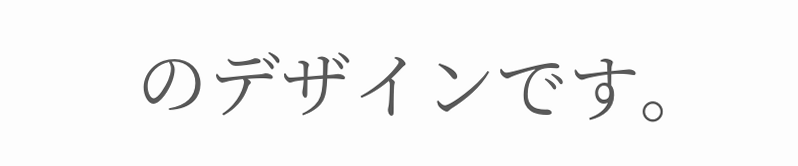のデザインです。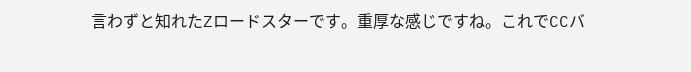言わずと知れたZロードスターです。重厚な感じですね。これでCCバ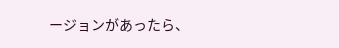ージョンがあったら、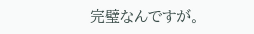完璧なんですが。